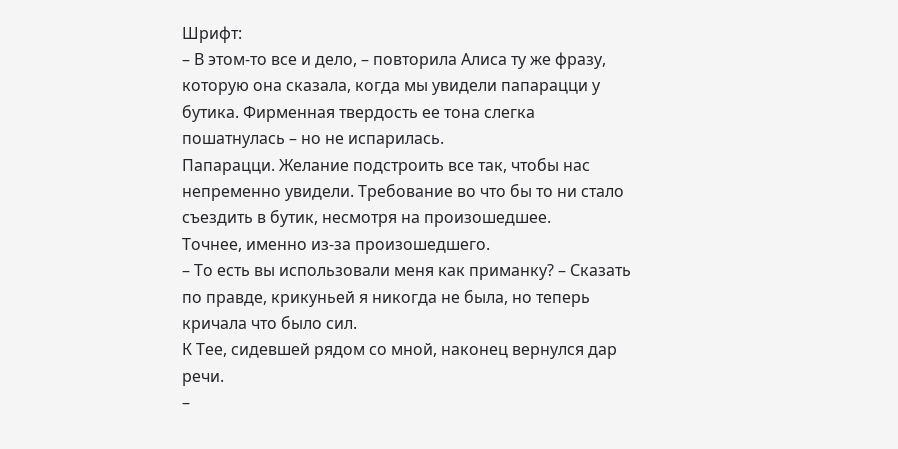Шрифт:
– В этом-то все и дело, – повторила Алиса ту же фразу, которую она сказала, когда мы увидели папарацци у бутика. Фирменная твердость ее тона слегка пошатнулась – но не испарилась.
Папарацци. Желание подстроить все так, чтобы нас непременно увидели. Требование во что бы то ни стало съездить в бутик, несмотря на произошедшее.
Точнее, именно из-за произошедшего.
– То есть вы использовали меня как приманку? – Сказать по правде, крикуньей я никогда не была, но теперь кричала что было сил.
К Тее, сидевшей рядом со мной, наконец вернулся дар речи.
–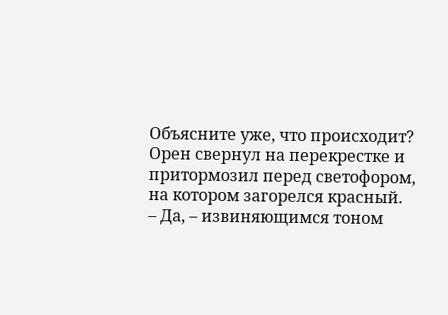Объясните уже, что происходит?
Орен свернул на перекрестке и притормозил перед светофором, на котором загорелся красный.
– Да, – извиняющимся тоном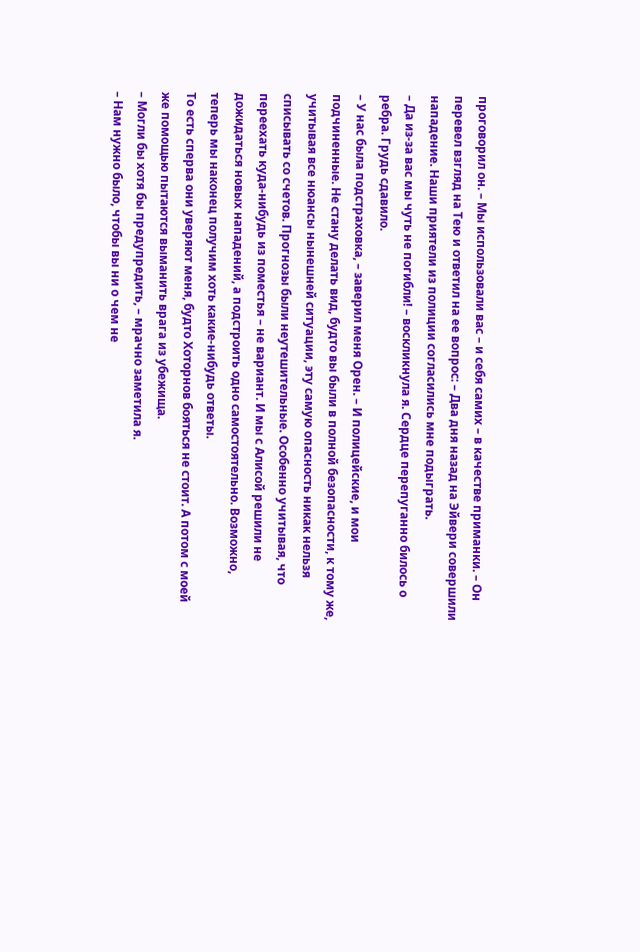проговорил он. – Мы использовали вас – и себя самих – в качестве приманки. – Он перевел взгляд на Тею и ответил на ее вопрос: – Два дня назад на Эйвери совершили нападение. Наши приятели из полиции согласились мне подыграть.
– Да из-за вас мы чуть не погибли! – воскликнула я. Сердце перепуганно билось о ребра. Грудь сдавило.
– У нас была подстраховка, – заверил меня Орен. – И полицейские, и мои подчиненные. Не стану делать вид, будто вы были в полной безопасности, к тому же, учитывая все нюансы нынешней ситуации, эту самую опасность никак нельзя списывать со счетов. Прогнозы были неутешительные. Особенно учитывая, что переехать куда-нибудь из поместья – не вариант. И мы с Алисой решили не дожидаться новых нападений, а подстроить одно самостоятельно. Возможно, теперь мы наконец получим хоть какие-нибудь ответы.
То есть сперва они уверяют меня, будто Хоторнов бояться не стоит. А потом с моей же помощью пытаются выманить врага из убежища.
– Могли бы хотя бы предупредить, – мрачно заметила я.
– Нам нужно было, чтобы вы ни о чем не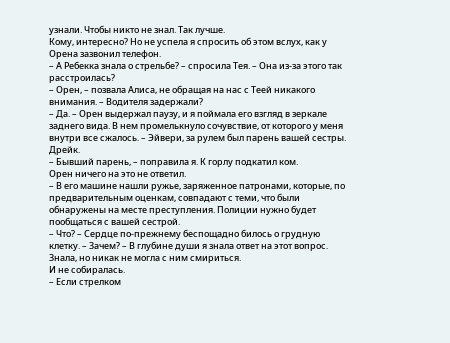узнали. Чтобы никто не знал. Так лучше.
Кому, интересно? Но не успела я спросить об этом вслух, как у Орена зазвонил телефон.
– А Ребекка знала о стрельбе? – спросила Тея. – Она из-за этого так расстроилась?
– Орен, – позвала Алиса, не обращая на нас с Теей никакого внимания. – Водителя задержали?
– Да. – Орен выдержал паузу, и я поймала его взгляд в зеркале заднего вида. В нем промелькнуло сочувствие, от которого у меня внутри все сжалось. – Эйвери, за рулем был парень вашей сестры.
Дрейк.
– Бывший парень, – поправила я. К горлу подкатил ком.
Орен ничего на это не ответил.
– В его машине нашли ружье, заряженное патронами, которые, по предварительным оценкам, совпадают с теми, что были обнаружены на месте преступления. Полиции нужно будет пообщаться с вашей сестрой.
– Что? – Сердце по-прежнему беспощадно билось о грудную клетку. – Зачем? – В глубине души я знала ответ на этот вопрос. Знала, но никак не могла с ним смириться.
И не собиралась.
– Если стрелком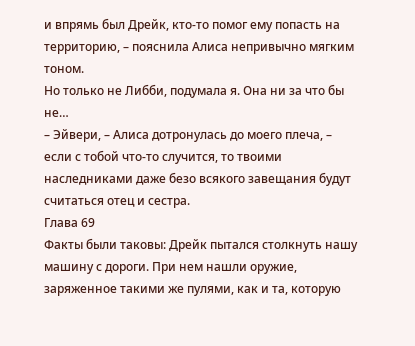и впрямь был Дрейк, кто-то помог ему попасть на территорию, – пояснила Алиса непривычно мягким тоном.
Но только не Либби, подумала я. Она ни за что бы не…
– Эйвери, – Алиса дотронулась до моего плеча, – если с тобой что-то случится, то твоими наследниками даже безо всякого завещания будут считаться отец и сестра.
Глава 69
Факты были таковы: Дрейк пытался столкнуть нашу машину с дороги. При нем нашли оружие, заряженное такими же пулями, как и та, которую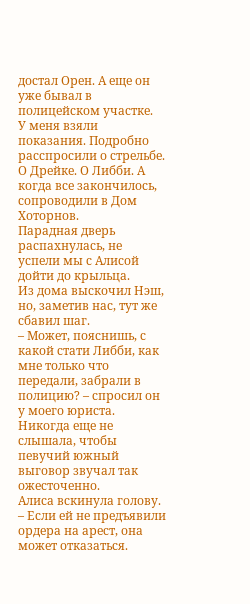достал Орен. А еще он уже бывал в полицейском участке.
У меня взяли показания. Подробно расспросили о стрельбе. О Дрейке. О Либби. А когда все закончилось, сопроводили в Дом Хоторнов.
Парадная дверь распахнулась, не успели мы с Алисой дойти до крыльца.
Из дома выскочил Нэш, но, заметив нас, тут же сбавил шаг.
– Может, пояснишь, с какой стати Либби, как мне только что передали, забрали в полицию? – спросил он у моего юриста.
Никогда еще не слышала, чтобы певучий южный выговор звучал так ожесточенно.
Алиса вскинула голову.
– Если ей не предъявили ордера на арест, она может отказаться.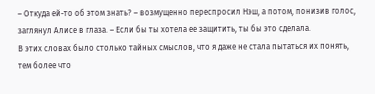– Откуда ей-то об этом знать? – возмущенно переспросил Нэш, а потом, понизив голос, заглянул Алисе в глаза. – Если бы ты хотела ее защитить, ты бы это сделала.
В этих словах было столько тайных смыслов, что я даже не стала пытаться их понять, тем более что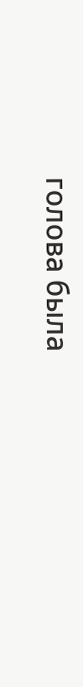голова была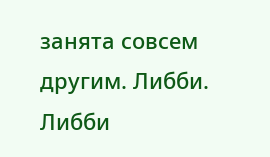занята совсем другим. Либби. Либби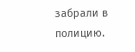забрали в полицию.